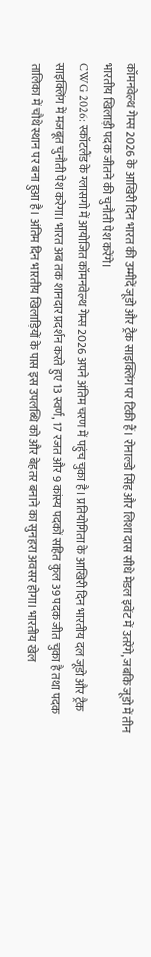कॉमनवेल्थ गेम्स 2026 के आखिरी दिन भारत की उम्मीदें जूडो और ट्रैक साइक्लिंग पर टिकी हैं। रोनाल्डो सिंह और लिशा दास सीधे मेडल इवेंट में उतरेंगे, जबकि जूडो में तीन भारतीय खिलाड़ी पदक जीतने की चुनौती पेश करेंगे।
CWG 2026: स्कॉटलैंड के ग्लासगो में आयोजित कॉमनवेल्थ गेम्स 2026 अपने अंतिम चरण में पहुंच चुका है। प्रतियोगिता के आखिरी दिन भारतीय दल जूडो और ट्रैक साइक्लिंग में मजबूत चुनौती पेश करेगा। भारत अब तक शानदार प्रदर्शन करते हुए 13 स्वर्ण, 17 रजत और 9 कांस्य पदकों सहित कुल 39 पदक जीत चुका है तथा पदक तालिका में चौथे स्थान पर बना हुआ है। अंतिम दिन भारतीय खिलाड़ियों के पास इस उपलब्धि को और बेहतर बनाने का सुनहरा अवसर होगा। भारतीय खेल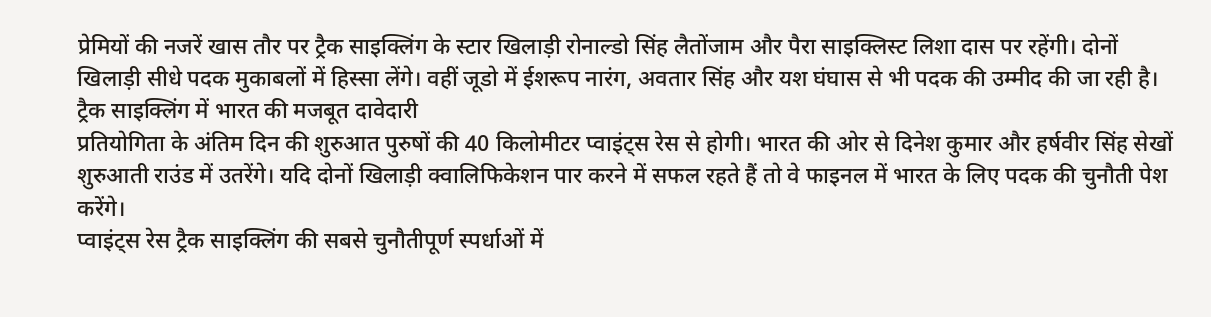प्रेमियों की नजरें खास तौर पर ट्रैक साइक्लिंग के स्टार खिलाड़ी रोनाल्डो सिंह लैतोंजाम और पैरा साइक्लिस्ट लिशा दास पर रहेंगी। दोनों खिलाड़ी सीधे पदक मुकाबलों में हिस्सा लेंगे। वहीं जूडो में ईशरूप नारंग, अवतार सिंह और यश घंघास से भी पदक की उम्मीद की जा रही है।
ट्रैक साइक्लिंग में भारत की मजबूत दावेदारी
प्रतियोगिता के अंतिम दिन की शुरुआत पुरुषों की 40 किलोमीटर प्वाइंट्स रेस से होगी। भारत की ओर से दिनेश कुमार और हर्षवीर सिंह सेखों शुरुआती राउंड में उतरेंगे। यदि दोनों खिलाड़ी क्वालिफिकेशन पार करने में सफल रहते हैं तो वे फाइनल में भारत के लिए पदक की चुनौती पेश करेंगे।
प्वाइंट्स रेस ट्रैक साइक्लिंग की सबसे चुनौतीपूर्ण स्पर्धाओं में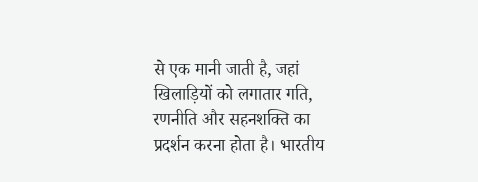से एक मानी जाती है, जहां खिलाड़ियों को लगातार गति, रणनीति और सहनशक्ति का प्रदर्शन करना होता है। भारतीय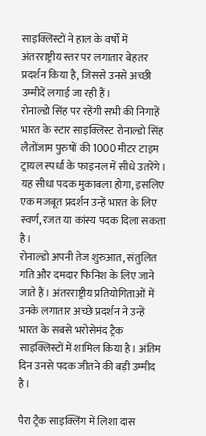साइक्लिस्टों ने हाल के वर्षों में अंतरराष्ट्रीय स्तर पर लगातार बेहतर प्रदर्शन किया है, जिससे उनसे अच्छी उम्मीदें लगाई जा रही हैं।
रोनाल्डो सिंह पर रहेंगी सभी की निगाहें
भारत के स्टार साइक्लिस्ट रोनाल्डो सिंह लैतोंजाम पुरुषों की 1000 मीटर टाइम ट्रायल स्पर्धा के फाइनल में सीधे उतरेंगे। यह सीधा पदक मुकाबला होगा, इसलिए एक मजबूत प्रदर्शन उन्हें भारत के लिए स्वर्ण, रजत या कांस्य पदक दिला सकता है।
रोनाल्डो अपनी तेज शुरुआत, संतुलित गति और दमदार फिनिश के लिए जाने जाते हैं। अंतरराष्ट्रीय प्रतियोगिताओं में उनके लगातार अच्छे प्रदर्शन ने उन्हें भारत के सबसे भरोसेमंद ट्रैक साइक्लिस्टों में शामिल किया है। अंतिम दिन उनसे पदक जीतने की बड़ी उम्मीद है।

पैरा ट्रैक साइक्लिंग में लिशा दास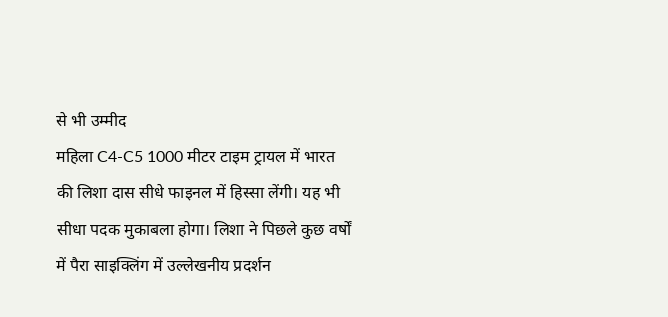से भी उम्मीद
महिला C4-C5 1000 मीटर टाइम ट्रायल में भारत की लिशा दास सीधे फाइनल में हिस्सा लेंगी। यह भी सीधा पदक मुकाबला होगा। लिशा ने पिछले कुछ वर्षों में पैरा साइक्लिंग में उल्लेखनीय प्रदर्शन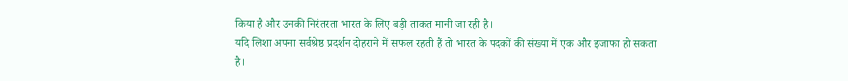किया है और उनकी निरंतरता भारत के लिए बड़ी ताकत मानी जा रही है।
यदि लिशा अपना सर्वश्रेष्ठ प्रदर्शन दोहराने में सफल रहती हैं तो भारत के पदकों की संख्या में एक और इजाफा हो सकता है।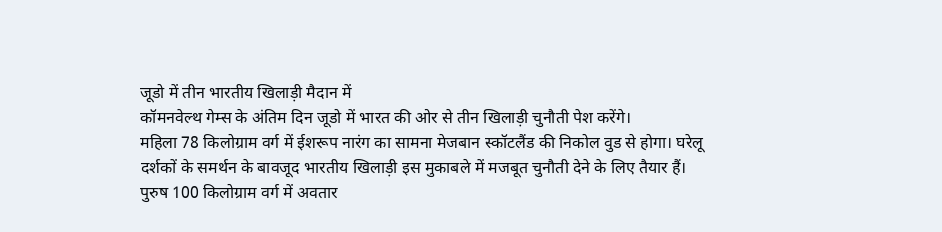जूडो में तीन भारतीय खिलाड़ी मैदान में
कॉमनवेल्थ गेम्स के अंतिम दिन जूडो में भारत की ओर से तीन खिलाड़ी चुनौती पेश करेंगे।
महिला 78 किलोग्राम वर्ग में ईशरूप नारंग का सामना मेजबान स्कॉटलैंड की निकोल वुड से होगा। घरेलू दर्शकों के समर्थन के बावजूद भारतीय खिलाड़ी इस मुकाबले में मजबूत चुनौती देने के लिए तैयार हैं।
पुरुष 100 किलोग्राम वर्ग में अवतार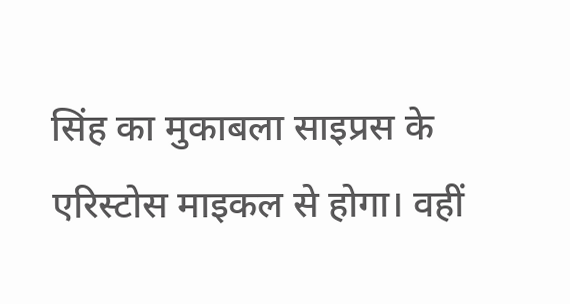सिंह का मुकाबला साइप्रस के एरिस्टोस माइकल से होगा। वहीं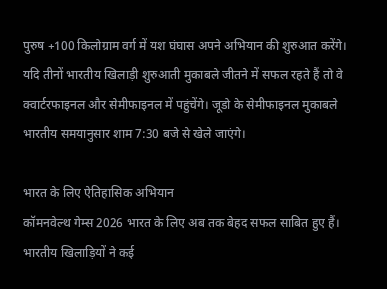पुरुष +100 किलोग्राम वर्ग में यश घंघास अपने अभियान की शुरुआत करेंगे।
यदि तीनों भारतीय खिलाड़ी शुरुआती मुकाबले जीतने में सफल रहते हैं तो वे क्वार्टरफाइनल और सेमीफाइनल में पहुंचेंगे। जूडो के सेमीफाइनल मुकाबले भारतीय समयानुसार शाम 7:30 बजे से खेले जाएंगे।

भारत के लिए ऐतिहासिक अभियान
कॉमनवेल्थ गेम्स 2026 भारत के लिए अब तक बेहद सफल साबित हुए हैं। भारतीय खिलाड़ियों ने कई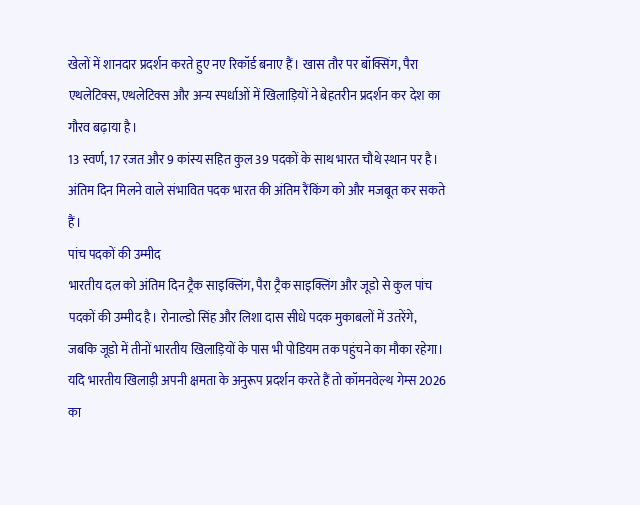खेलों में शानदार प्रदर्शन करते हुए नए रिकॉर्ड बनाए हैं। खास तौर पर बॉक्सिंग, पैरा एथलेटिक्स, एथलेटिक्स और अन्य स्पर्धाओं में खिलाड़ियों ने बेहतरीन प्रदर्शन कर देश का गौरव बढ़ाया है।
13 स्वर्ण, 17 रजत और 9 कांस्य सहित कुल 39 पदकों के साथ भारत चौथे स्थान पर है। अंतिम दिन मिलने वाले संभावित पदक भारत की अंतिम रैंकिंग को और मजबूत कर सकते हैं।
पांच पदकों की उम्मीद
भारतीय दल को अंतिम दिन ट्रैक साइक्लिंग, पैरा ट्रैक साइक्लिंग और जूडो से कुल पांच पदकों की उम्मीद है। रोनाल्डो सिंह और लिशा दास सीधे पदक मुकाबलों में उतरेंगे, जबकि जूडो में तीनों भारतीय खिलाड़ियों के पास भी पोडियम तक पहुंचने का मौका रहेगा।
यदि भारतीय खिलाड़ी अपनी क्षमता के अनुरूप प्रदर्शन करते हैं तो कॉमनवेल्थ गेम्स 2026 का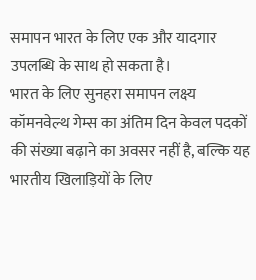समापन भारत के लिए एक और यादगार उपलब्धि के साथ हो सकता है।
भारत के लिए सुनहरा समापन लक्ष्य
कॉमनवेल्थ गेम्स का अंतिम दिन केवल पदकों की संख्या बढ़ाने का अवसर नहीं है, बल्कि यह भारतीय खिलाड़ियों के लिए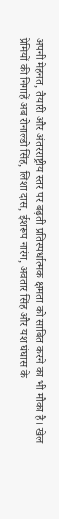अपनी मेहनत, तैयारी और अंतरराष्ट्रीय स्तर पर बढ़ती प्रतिस्पर्धात्मक क्षमता को साबित करने का भी मौका है। खेल प्रेमियों की निगाहें अब रोनाल्डो सिंह, लिशा दास, ईशरूप नारंग, अवतार सिंह और यश घंघास के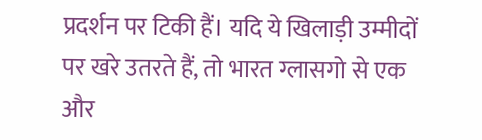प्रदर्शन पर टिकी हैं। यदि ये खिलाड़ी उम्मीदों पर खरे उतरते हैं, तो भारत ग्लासगो से एक और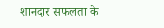शानदार सफलता के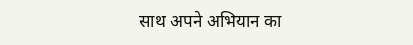साथ अपने अभियान का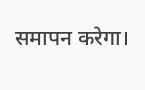समापन करेगा।